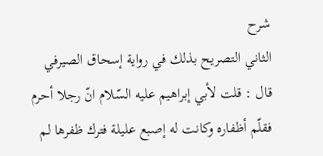شرح
الثاني التصريح بذلك في رواية إسحاق الصيرفي قال : قلت لأبي إبراهيم عليه السّلام انّ رجلا أحرم فقلّم أظفاره وكانت له إصبع عليلة فترك ظفرها لم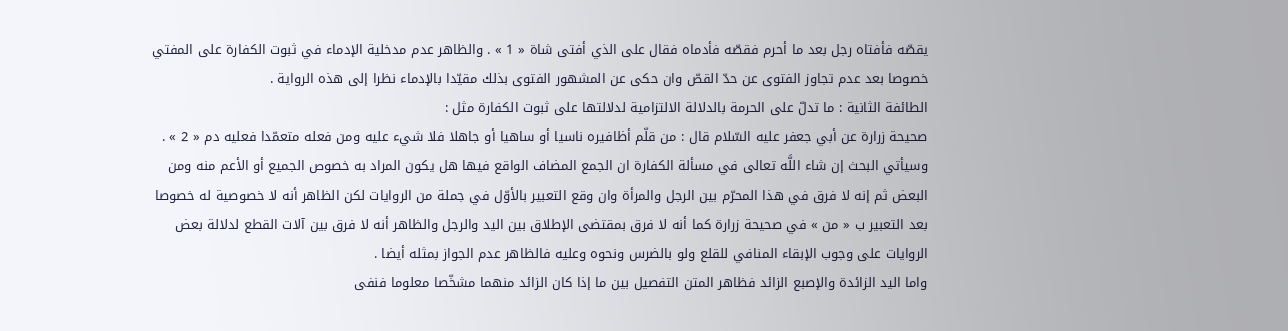يقصّه فأفتاه رجل بعد ما أحرم فقصّه فأدماه فقال على الذي أفتى شاة « 1 » . والظاهر عدم مدخلية الإدماء في ثبوت الكفارة على المفتي خصوصا بعد عدم تجاوز الفتوى عن حدّ القصّ وان حكى عن المشهور الفتوى بذلك مقيّدا بالإدماء نظرا إلى هذه الرواية .
الطائفة الثانية : ما تدلّ على الحرمة بالدلالة الالتزامية لدلالتها على ثبوت الكفارة مثل :
صحيحة زرارة عن أبي جعفر عليه السّلام قال : من قلّم أظافيره ناسيا أو ساهيا أو جاهلا فلا شيء عليه ومن فعله متعمّدا فعليه دم « 2 » . وسيأتي البحث إن شاء اللَّه تعالى في مسألة الكفارة ان الجمع المضاف الواقع فيها هل يكون المراد به خصوص الجميع أو الأعم منه ومن البعض ثم إنه لا فرق في هذا المحرّم بين الرجل والمرأة وان وقع التعبير بالأوّل في جملة من الروايات لكن الظاهر أنه لا خصوصية له خصوصا بعد التعبير ب « من » في صحيحة زرارة كما أنه لا فرق بمقتضى الإطلاق بين اليد والرجل والظاهر أنه لا فرق بين آلات القطع لدلالة بعض الروايات على وجوب الإبقاء المنافي للقلع ولو بالضرس ونحوه وعليه فالظاهر عدم الجواز بمثله أيضا .
واما اليد الزائدة والإصبع الزائد فظاهر المتن التفصيل بين ما إذا كان الزائد منهما مشخّصا معلوما فنفى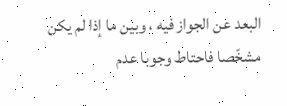البعد عن الجواز فيه ، وبين ما إذا لم يكن مشخّصا فاحتاط وجوبا عدم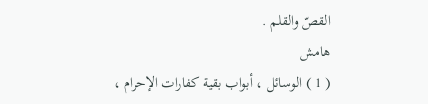القصّ والقلم .
هامش
( 1 ) الوسائل ، أبواب بقية كفارات الإحرام ،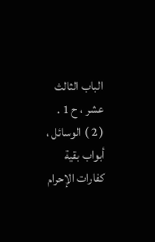الباب الثالث عشر ، ح 1 .
( 2 ) الوسائل ، أبواب بقية كفارات الإحرام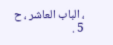، الباب العاشر ، ح 5 .